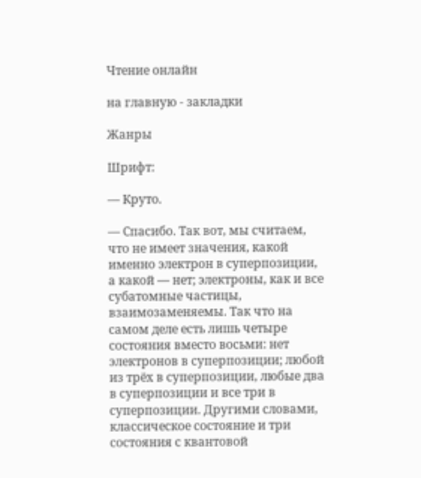Чтение онлайн

на главную - закладки

Жанры

Шрифт:

— Круто.

— Спасибо. Так вот, мы считаем, что не имеет значения, какой именно электрон в суперпозиции, а какой — нет; электроны, как и все субатомные частицы, взаимозаменяемы. Так что на самом деле есть лишь четыре состояния вместо восьми: нет электронов в суперпозиции; любой из трёх в суперпозиции, любые два в суперпозиции и все три в суперпозиции. Другими словами, классическое состояние и три состояния с квантовой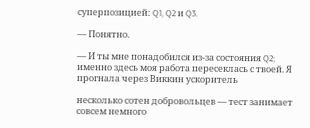суперпозицией: Q1, Q2 и Q3.

— Понятно.

— И ты мне понадобился из-за состояния Q2; именно здесь моя работа пересеклась с твоей. Я прогнала через Виккин ускоритель

несколько сотен добровольцев — тест занимает совсем немного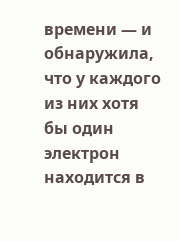времени — и обнаружила, что у каждого из них хотя бы один электрон находится в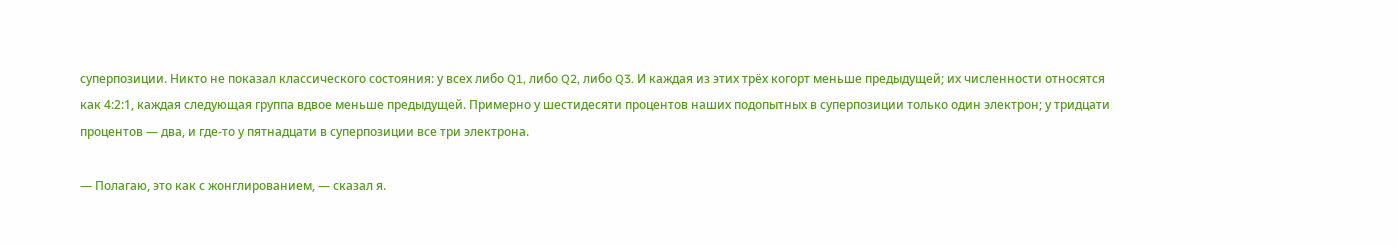суперпозиции. Никто не показал классического состояния: у всех либо Q1, либо Q2, либо Q3. И каждая из этих трёх когорт меньше предыдущей; их численности относятся как 4:2:1, каждая следующая группа вдвое меньше предыдущей. Примерно у шестидесяти процентов наших подопытных в суперпозиции только один электрон; у тридцати процентов — два, и где-то у пятнадцати в суперпозиции все три электрона.

— Полагаю, это как с жонглированием, — сказал я.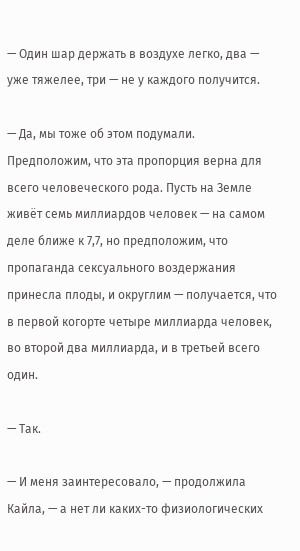— Один шар держать в воздухе легко, два — уже тяжелее, три — не у каждого получится.

— Да, мы тоже об этом подумали. Предположим, что эта пропорция верна для всего человеческого рода. Пусть на Земле живёт семь миллиардов человек — на самом деле ближе к 7,7, но предположим, что пропаганда сексуального воздержания принесла плоды, и округлим — получается, что в первой когорте четыре миллиарда человек, во второй два миллиарда, и в третьей всего один.

— Так.

— И меня заинтересовало, — продолжила Кайла, — а нет ли каких-то физиологических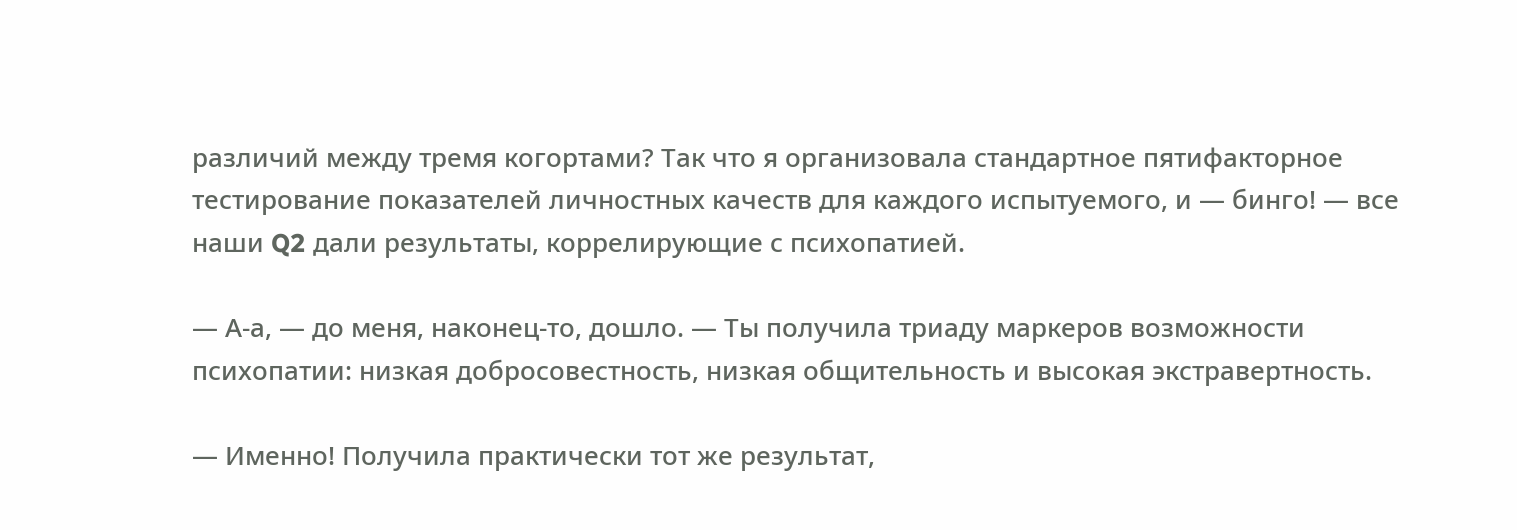различий между тремя когортами? Так что я организовала стандартное пятифакторное тестирование показателей личностных качеств для каждого испытуемого, и — бинго! — все наши Q2 дали результаты, коррелирующие с психопатией.

— А-а, — до меня, наконец-то, дошло. — Ты получила триаду маркеров возможности психопатии: низкая добросовестность, низкая общительность и высокая экстравертность.

— Именно! Получила практически тот же результат,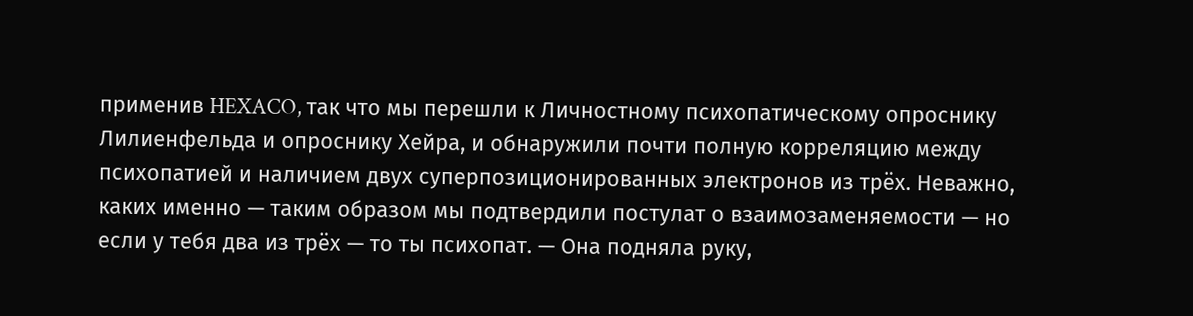применив HEXACO, так что мы перешли к Личностному психопатическому опроснику Лилиенфельда и опроснику Хейра, и обнаружили почти полную корреляцию между психопатией и наличием двух суперпозиционированных электронов из трёх. Неважно, каких именно — таким образом мы подтвердили постулат о взаимозаменяемости — но если у тебя два из трёх — то ты психопат. — Она подняла руку,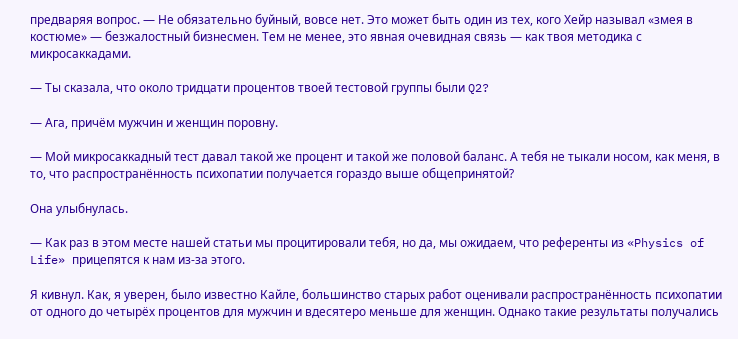предваряя вопрос. — Не обязательно буйный, вовсе нет. Это может быть один из тех, кого Хейр называл «змея в костюме» — безжалостный бизнесмен. Тем не менее, это явная очевидная связь — как твоя методика с микросаккадами.

— Ты сказала, что около тридцати процентов твоей тестовой группы были Q2?

— Ага, причём мужчин и женщин поровну.

— Мой микросаккадный тест давал такой же процент и такой же половой баланс. А тебя не тыкали носом, как меня, в то, что распространённость психопатии получается гораздо выше общепринятой?

Она улыбнулась.

— Как раз в этом месте нашей статьи мы процитировали тебя, но да, мы ожидаем, что референты из «Physics of Life» прицепятся к нам из-за этого.

Я кивнул. Как, я уверен, было известно Кайле, большинство старых работ оценивали распространённость психопатии от одного до четырёх процентов для мужчин и вдесятеро меньше для женщин. Однако такие результаты получались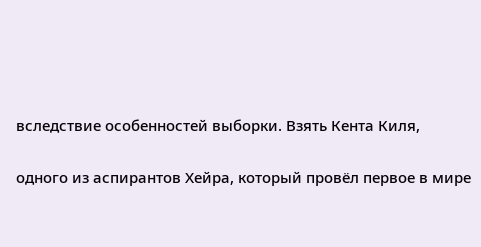вследствие особенностей выборки. Взять Кента Киля,

одного из аспирантов Хейра, который провёл первое в мире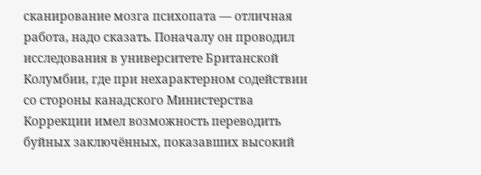сканирование мозга психопата — отличная работа, надо сказать. Поначалу он проводил исследования в университете Британской Колумбии, где при нехарактерном содействии со стороны канадского Министерства Коррекции имел возможность переводить буйных заключённых, показавших высокий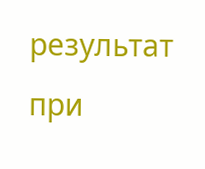результат при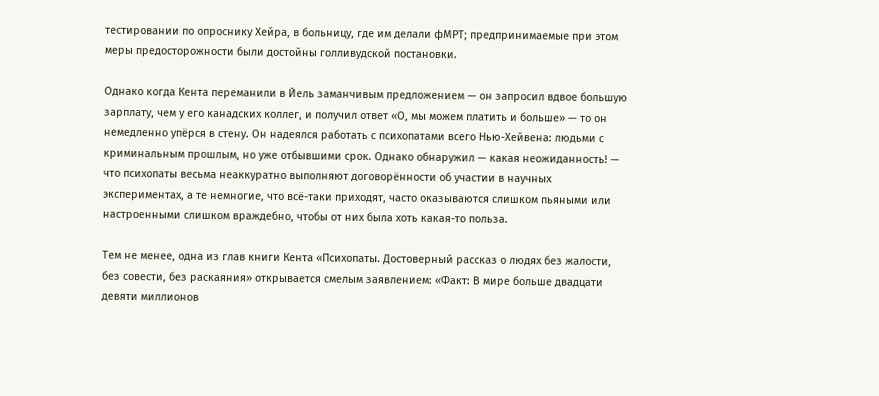тестировании по опроснику Хейра, в больницу, где им делали фМРТ; предпринимаемые при этом меры предосторожности были достойны голливудской постановки.

Однако когда Кента переманили в Йель заманчивым предложением — он запросил вдвое большую зарплату, чем у его канадских коллег, и получил ответ «О, мы можем платить и больше» — то он немедленно упёрся в стену. Он надеялся работать с психопатами всего Нью-Хейвена: людьми с криминальным прошлым, но уже отбывшими срок. Однако обнаружил — какая неожиданность! — что психопаты весьма неаккуратно выполняют договорённости об участии в научных экспериментах, а те немногие, что всё-таки приходят, часто оказываются слишком пьяными или настроенными слишком враждебно, чтобы от них была хоть какая-то польза.

Тем не менее, одна из глав книги Кента «Психопаты. Достоверный рассказ о людях без жалости, без совести, без раскаяния» открывается смелым заявлением: «Факт: В мире больше двадцати девяти миллионов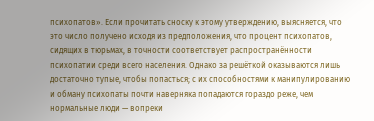психопатов». Если прочитать сноску к этому утверждению, выясняется, что это число получено исходя из предположения, что процент психопатов, сидящих в тюрьмах, в точности соответствует распространённости психопатии среди всего населения. Однако за решёткой оказываются лишь достаточно тупые, чтобы попасться; с их способностями к манипулированию и обману психопаты почти наверняка попадаются гораздо реже, чем нормальные люди — вопреки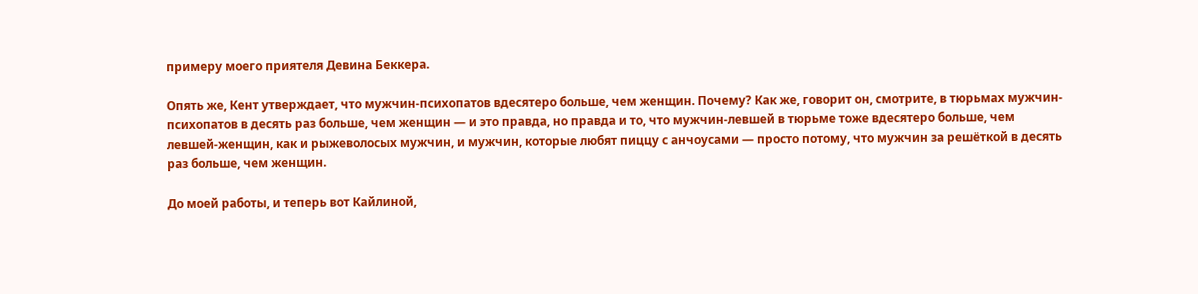примеру моего приятеля Девина Беккера.

Опять же, Кент утверждает, что мужчин-психопатов вдесятеро больше, чем женщин. Почему? Как же, говорит он, смотрите, в тюрьмах мужчин-психопатов в десять раз больше, чем женщин — и это правда, но правда и то, что мужчин-левшей в тюрьме тоже вдесятеро больше, чем левшей-женщин, как и рыжеволосых мужчин, и мужчин, которые любят пиццу с анчоусами — просто потому, что мужчин за решёткой в десять раз больше, чем женщин.

До моей работы, и теперь вот Кайлиной,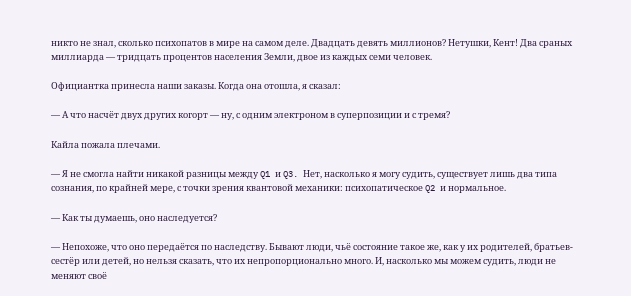никто не знал, сколько психопатов в мире на самом деле. Двадцать девять миллионов? Нетушки, Кент! Два сраных миллиарда — тридцать процентов населения Земли, двое из каждых семи человек.

Официантка принесла наши заказы. Когда она отошла, я сказал:

— А что насчёт двух других когорт — ну, с одним электроном в суперпозиции и с тремя?

Кайла пожала плечами.

— Я не смогла найти никакой разницы между Q1 и Q3. Нет, насколько я могу судить, существует лишь два типа сознания, по крайней мере, с точки зрения квантовой механики: психопатическое Q2 и нормальное.

— Как ты думаешь, оно наследуется?

— Непохоже, что оно передаётся по наследству. Бывают люди, чьё состояние такое же, как у их родителей, братьев-сестёр или детей, но нельзя сказать, что их непропорционально много. И, насколько мы можем судить, люди не меняют своё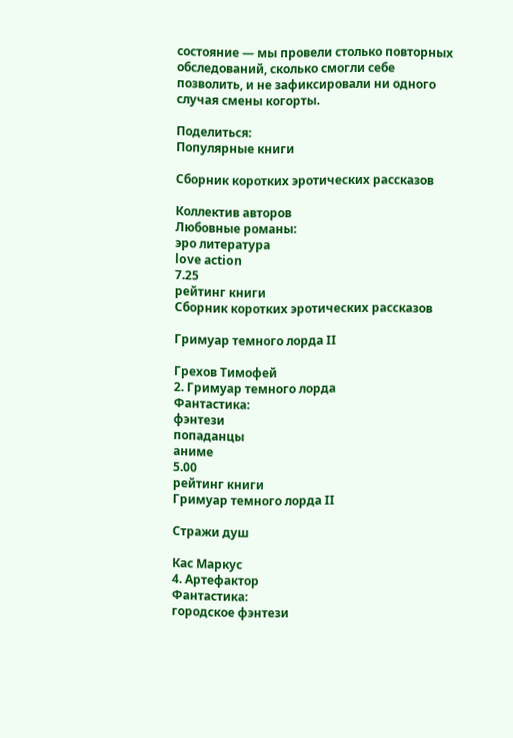состояние — мы провели столько повторных обследований, сколько смогли себе позволить, и не зафиксировали ни одного случая смены когорты.

Поделиться:
Популярные книги

Сборник коротких эротических рассказов

Коллектив авторов
Любовные романы:
эро литература
love action
7.25
рейтинг книги
Сборник коротких эротических рассказов

Гримуар темного лорда II

Грехов Тимофей
2. Гримуар темного лорда
Фантастика:
фэнтези
попаданцы
аниме
5.00
рейтинг книги
Гримуар темного лорда II

Стражи душ

Кас Маркус
4. Артефактор
Фантастика:
городское фэнтези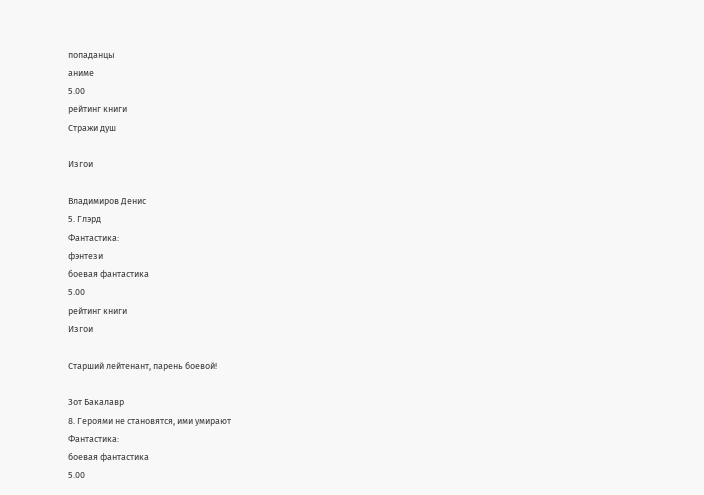попаданцы
аниме
5.00
рейтинг книги
Стражи душ

Изгои

Владимиров Денис
5. Глэрд
Фантастика:
фэнтези
боевая фантастика
5.00
рейтинг книги
Изгои

Старший лейтенант, парень боевой!

Зот Бакалавр
8. Героями не становятся, ими умирают
Фантастика:
боевая фантастика
5.00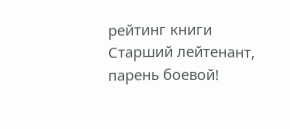рейтинг книги
Старший лейтенант, парень боевой!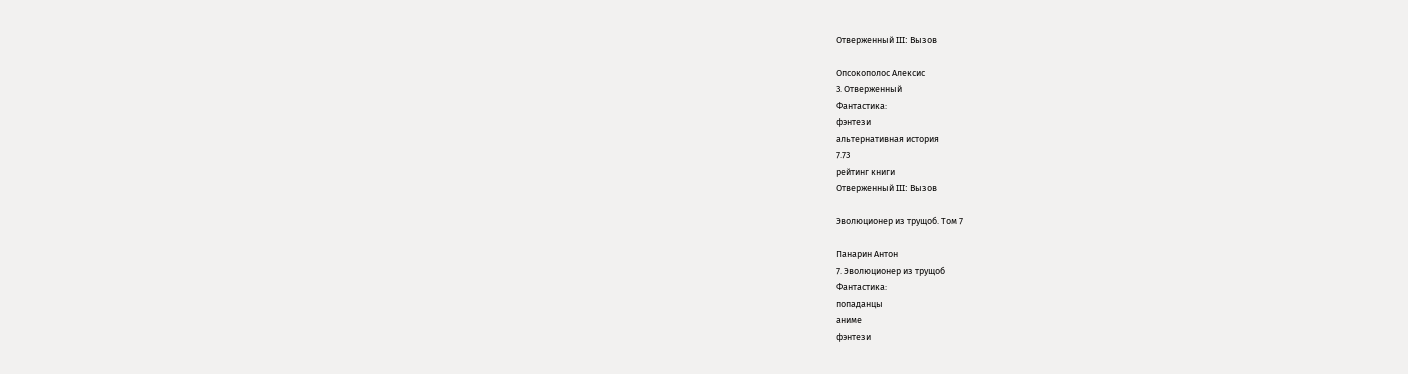Отверженный III: Вызов

Опсокополос Алексис
3. Отверженный
Фантастика:
фэнтези
альтернативная история
7.73
рейтинг книги
Отверженный III: Вызов

Эволюционер из трущоб. Том 7

Панарин Антон
7. Эволюционер из трущоб
Фантастика:
попаданцы
аниме
фэнтези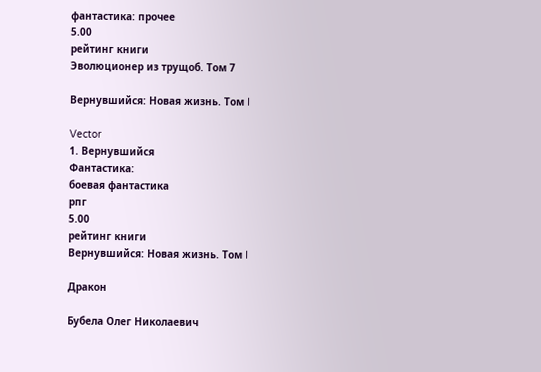фантастика: прочее
5.00
рейтинг книги
Эволюционер из трущоб. Том 7

Вернувшийся: Новая жизнь. Том I

Vector
1. Вернувшийся
Фантастика:
боевая фантастика
рпг
5.00
рейтинг книги
Вернувшийся: Новая жизнь. Том I

Дракон

Бубела Олег Николаевич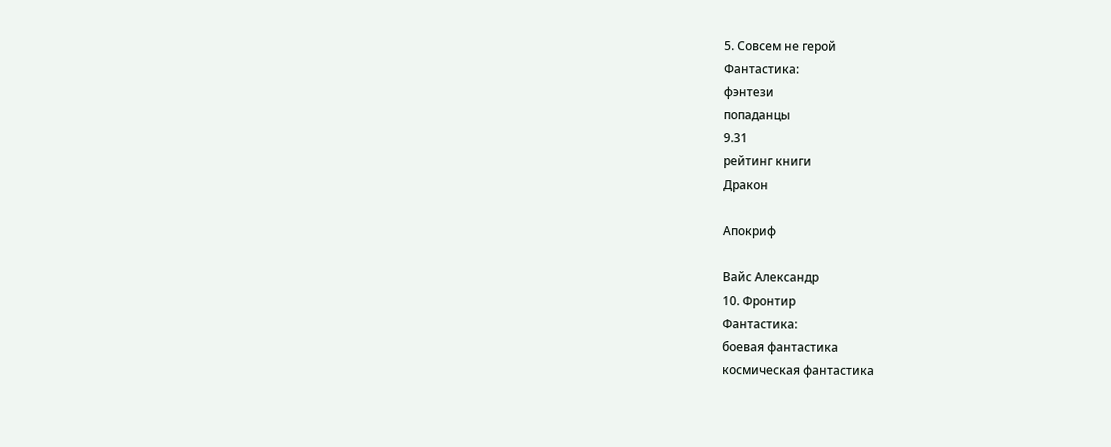5. Совсем не герой
Фантастика:
фэнтези
попаданцы
9.31
рейтинг книги
Дракон

Апокриф

Вайс Александр
10. Фронтир
Фантастика:
боевая фантастика
космическая фантастика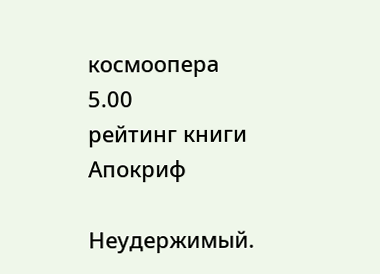космоопера
5.00
рейтинг книги
Апокриф

Неудержимый.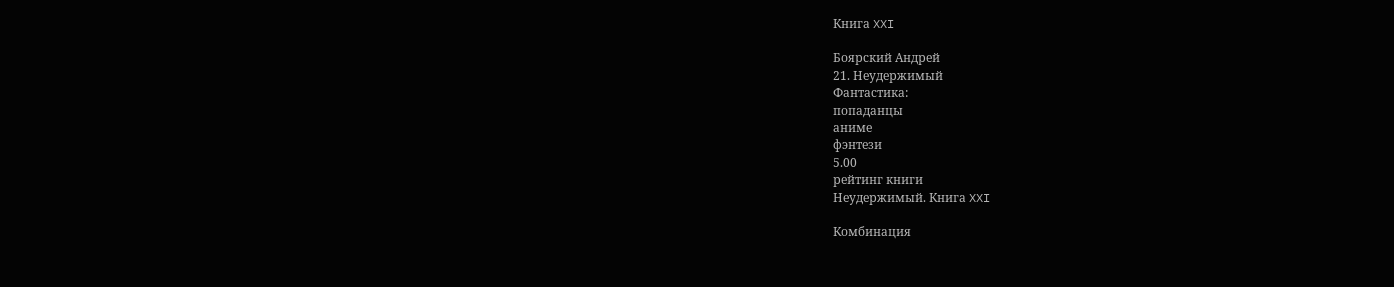Книга XXI

Боярский Андрей
21. Неудержимый
Фантастика:
попаданцы
аниме
фэнтези
5.00
рейтинг книги
Неудержимый. Книга XXI

Комбинация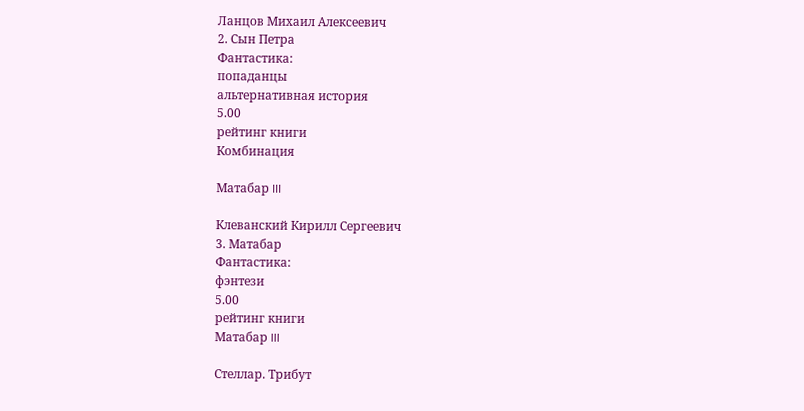Ланцов Михаил Алексеевич
2. Сын Петра
Фантастика:
попаданцы
альтернативная история
5.00
рейтинг книги
Комбинация

Матабар III

Клеванский Кирилл Сергеевич
3. Матабар
Фантастика:
фэнтези
5.00
рейтинг книги
Матабар III

Стеллар. Трибут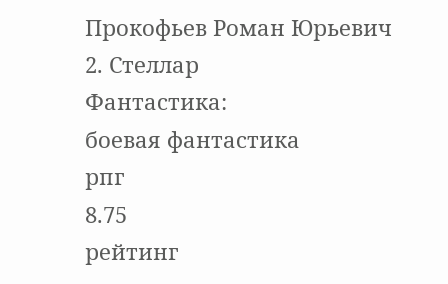Прокофьев Роман Юрьевич
2. Стеллар
Фантастика:
боевая фантастика
рпг
8.75
рейтинг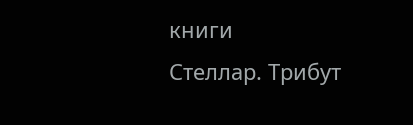книги
Стеллар. Трибут